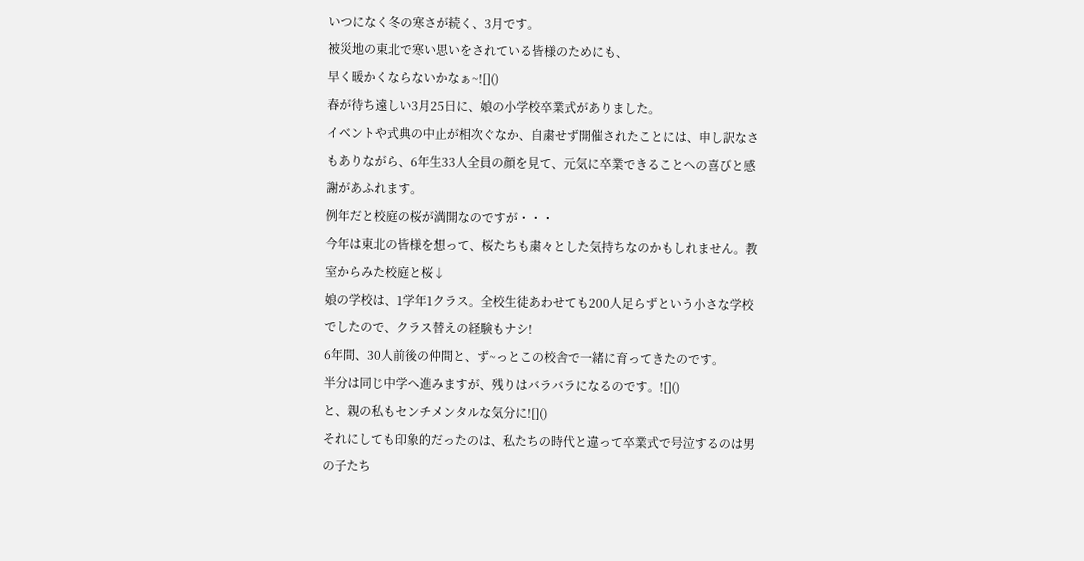いつになく冬の寒さが続く、3月です。
被災地の東北で寒い思いをされている皆様のためにも、
早く暖かくならないかなぁ~![]()
春が待ち遠しい3月25日に、娘の小学校卒業式がありました。
イベントや式典の中止が相次ぐなか、自粛せず開催されたことには、申し訳なさもありながら、6年生33人全員の顔を見て、元気に卒業できることへの喜びと感謝があふれます。
例年だと校庭の桜が満開なのですが・・・
今年は東北の皆様を想って、桜たちも粛々とした気持ちなのかもしれません。教室からみた校庭と桜↓
娘の学校は、1学年1クラス。全校生徒あわせても200人足らずという小さな学校でしたので、クラス替えの経験もナシ!
6年間、30人前後の仲間と、ず~っとこの校舎で一緒に育ってきたのです。
半分は同じ中学へ進みますが、残りはバラバラになるのです。![]()
と、親の私もセンチメンタルな気分に![]()
それにしても印象的だったのは、私たちの時代と違って卒業式で号泣するのは男の子たち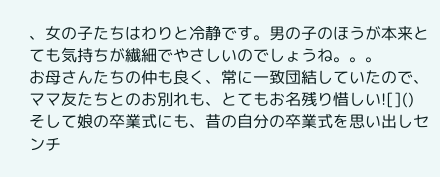、女の子たちはわりと冷静です。男の子のほうが本来とても気持ちが繊細でやさしいのでしょうね。。。
お母さんたちの仲も良く、常に一致団結していたので、ママ友たちとのお別れも、とてもお名残り惜しい![]()
そして娘の卒業式にも、昔の自分の卒業式を思い出しセンチ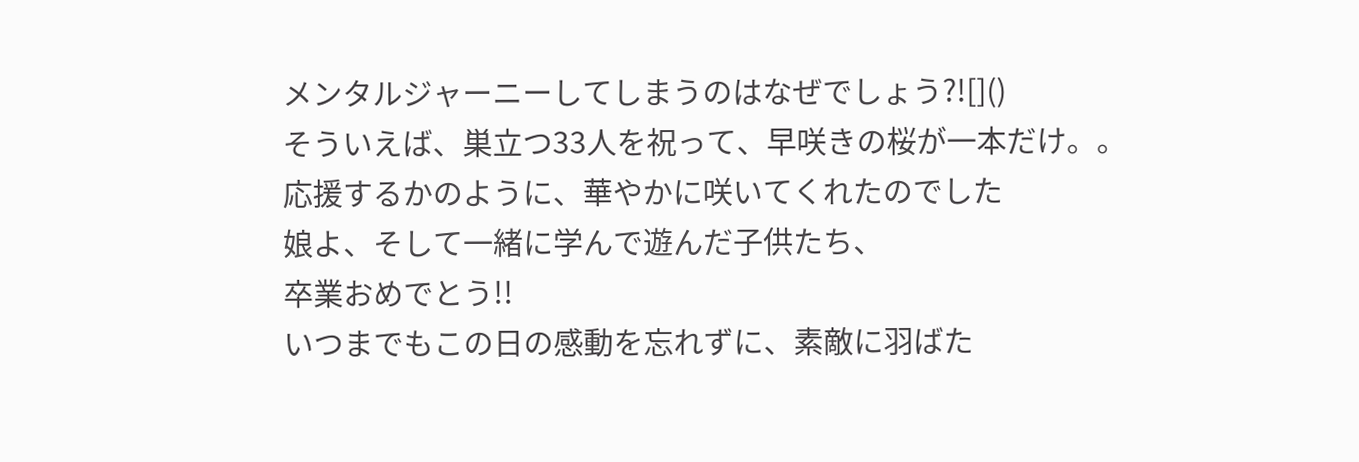メンタルジャーニーしてしまうのはなぜでしょう?![]()
そういえば、巣立つ33人を祝って、早咲きの桜が一本だけ。。
応援するかのように、華やかに咲いてくれたのでした
娘よ、そして一緒に学んで遊んだ子供たち、
卒業おめでとう!!
いつまでもこの日の感動を忘れずに、素敵に羽ばた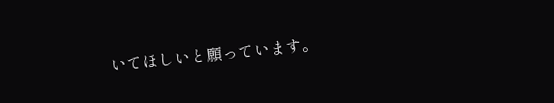いてほしいと願っています。